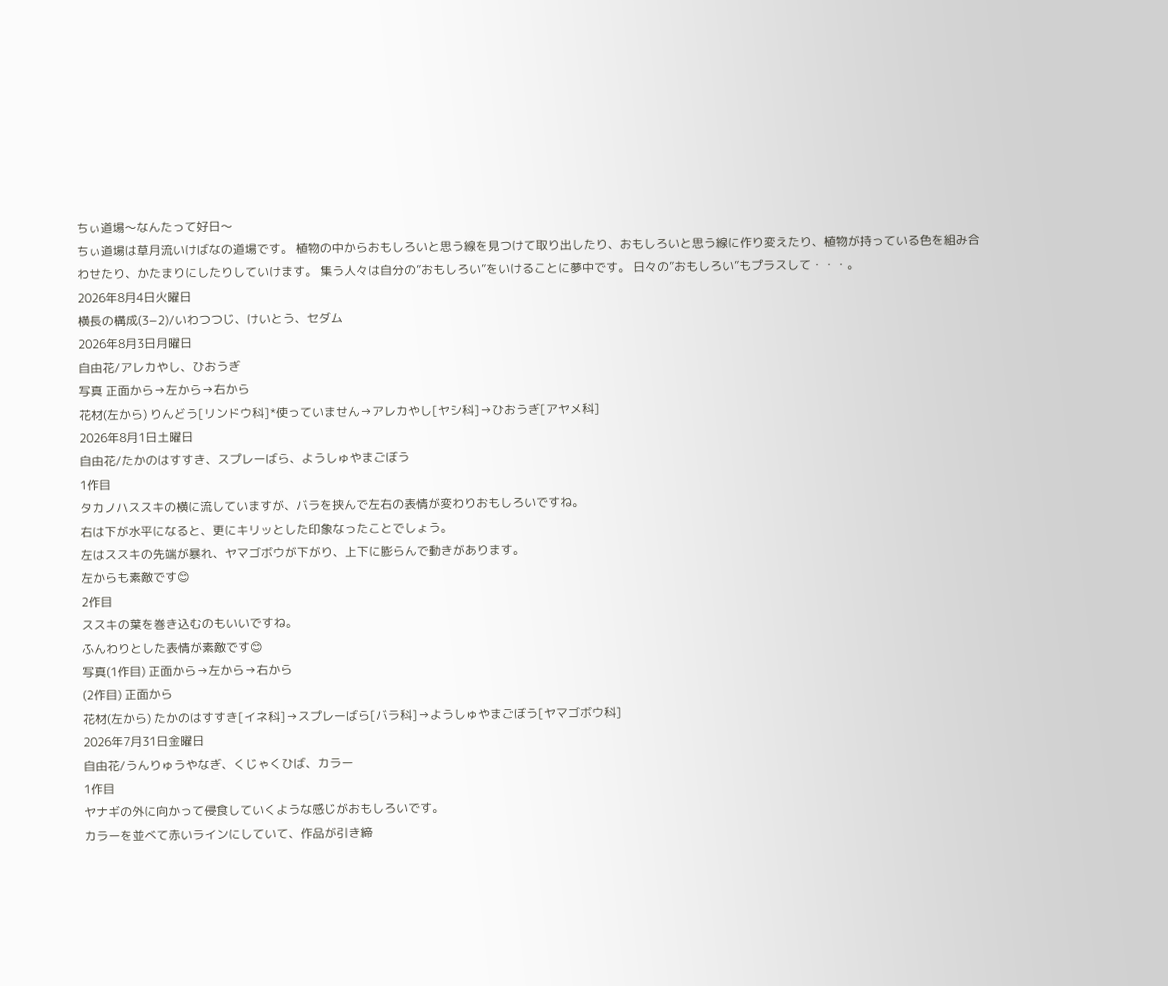ちぃ道場〜なんたって好日〜
ちぃ道場は草月流いけばなの道場です。 植物の中からおもしろいと思う線を見つけて取り出したり、おもしろいと思う線に作り変えたり、植物が持っている色を組み合わせたり、かたまりにしたりしていけます。 集う人々は自分の”おもしろい”をいけることに夢中です。 日々の”おもしろい”もプラスして・・・。
2026年8月4日火曜日
横長の構成(3−2)/いわつつじ、けいとう、セダム
2026年8月3日月曜日
自由花/アレカやし、ひおうぎ
写真 正面から→左から→右から
花材(左から) りんどう[リンドウ科]*使っていません→アレカやし[ヤシ科]→ひおうぎ[アヤメ科]
2026年8月1日土曜日
自由花/たかのはすすき、スプレーばら、ようしゅやまごぼう
1作目
タカノハススキの横に流していますが、バラを挟んで左右の表情が変わりおもしろいですね。
右は下が水平になると、更にキリッとした印象なったことでしょう。
左はススキの先端が暴れ、ヤマゴボウが下がり、上下に膨らんで動きがあります。
左からも素敵です😊
2作目
ススキの葉を巻き込むのもいいですね。
ふんわりとした表情が素敵です😊
写真(1作目) 正面から→左から→右から
(2作目) 正面から
花材(左から) たかのはすすき[イネ科]→スプレーばら[バラ科]→ようしゅやまごぼう[ヤマゴボウ科]
2026年7月31日金曜日
自由花/うんりゅうやなぎ、くじゃくひば、カラー
1作目
ヤナギの外に向かって侵食していくような感じがおもしろいです。
カラーを並べて赤いラインにしていて、作品が引き締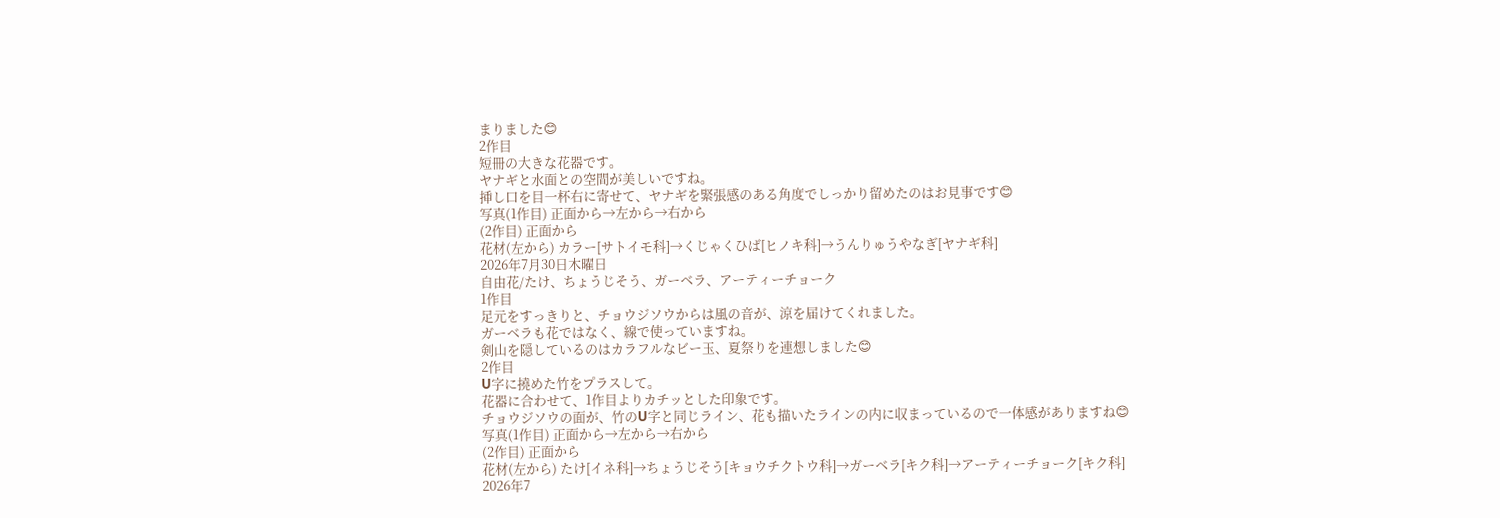まりました😊
2作目
短冊の大きな花器です。
ヤナギと水面との空間が美しいですね。
挿し口を目一杯右に寄せて、ヤナギを緊張感のある角度でしっかり留めたのはお見事です😊
写真(1作目) 正面から→左から→右から
(2作目) 正面から
花材(左から) カラー[サトイモ科]→くじゃくひば[ヒノキ科]→うんりゅうやなぎ[ヤナギ科]
2026年7月30日木曜日
自由花/たけ、ちょうじそう、ガーベラ、アーティーチョーク
1作目
足元をすっきりと、チョウジソウからは風の音が、涼を届けてくれました。
ガーベラも花ではなく、線で使っていますね。
剣山を隠しているのはカラフルなビー玉、夏祭りを連想しました😊
2作目
U字に撓めた竹をプラスして。
花器に合わせて、1作目よりカチッとした印象です。
チョウジソウの面が、竹のU字と同じライン、花も描いたラインの内に収まっているので一体感がありますね😊
写真(1作目) 正面から→左から→右から
(2作目) 正面から
花材(左から) たけ[イネ科]→ちょうじそう[キョウチクトウ科]→ガーベラ[キク科]→アーティーチョーク[キク科]
2026年7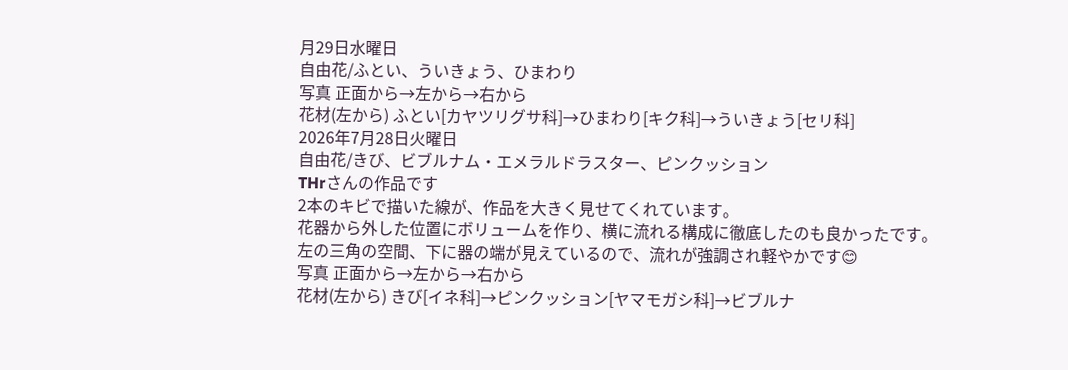月29日水曜日
自由花/ふとい、ういきょう、ひまわり
写真 正面から→左から→右から
花材(左から) ふとい[カヤツリグサ科]→ひまわり[キク科]→ういきょう[セリ科]
2026年7月28日火曜日
自由花/きび、ビブルナム・エメラルドラスター、ピンクッション
THrさんの作品です
2本のキビで描いた線が、作品を大きく見せてくれています。
花器から外した位置にボリュームを作り、横に流れる構成に徹底したのも良かったです。
左の三角の空間、下に器の端が見えているので、流れが強調され軽やかです😊
写真 正面から→左から→右から
花材(左から) きび[イネ科]→ピンクッション[ヤマモガシ科]→ビブルナ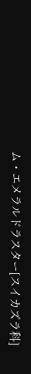ム・エメラルドラスター[スイカズラ科]